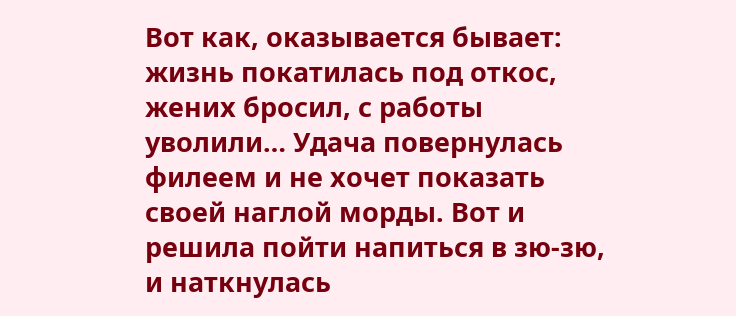Вот как, оказывается бывает: жизнь покатилась под откос, жених бросил, с работы уволили… Удача повернулась филеем и не хочет показать своей наглой морды. Вот и решила пойти напиться в зю-зю, и наткнулась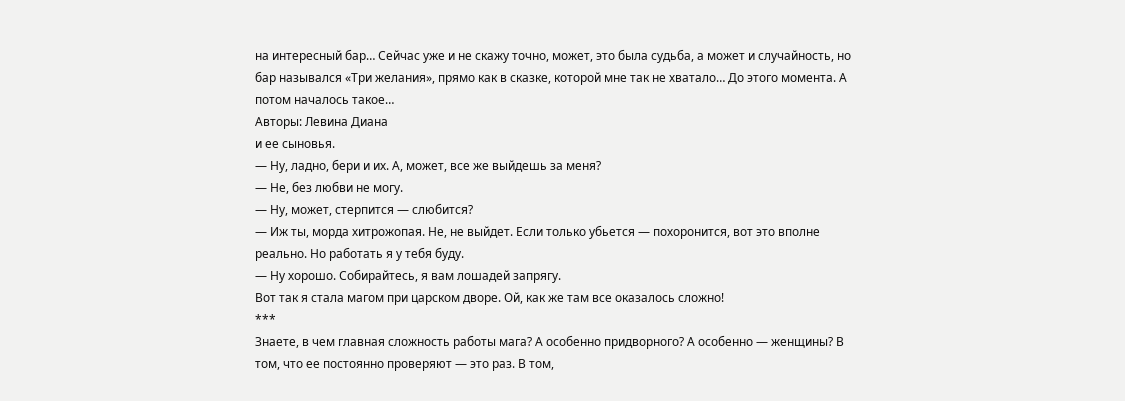на интересный бар… Сейчас уже и не скажу точно, может, это была судьба, а может и случайность, но бар назывался «Три желания», прямо как в сказке, которой мне так не хватало… До этого момента. А потом началось такое…
Авторы: Левина Диана
и ее сыновья.
— Ну, ладно, бери и их. А, может, все же выйдешь за меня?
— Не, без любви не могу.
— Ну, может, стерпится — слюбится?
— Иж ты, морда хитрожопая. Не, не выйдет. Если только убьется — похоронится, вот это вполне реально. Но работать я у тебя буду.
— Ну хорошо. Собирайтесь, я вам лошадей запрягу.
Вот так я стала магом при царском дворе. Ой, как же там все оказалось сложно!
***
Знаете, в чем главная сложность работы мага? А особенно придворного? А особенно — женщины? В том, что ее постоянно проверяют — это раз. В том,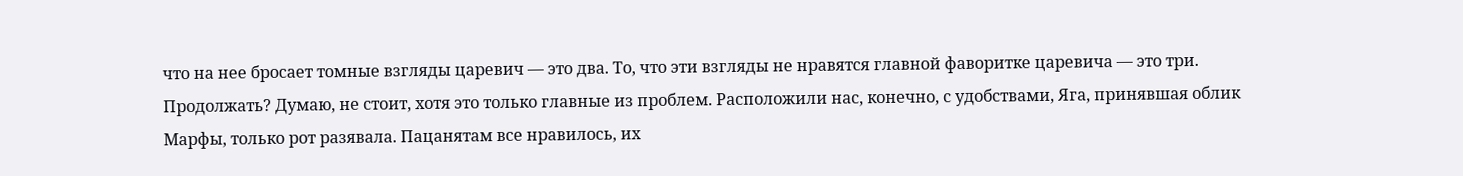что на нее бросает томные взгляды царевич — это два. То, что эти взгляды не нравятся главной фаворитке царевича — это три. Продолжать? Думаю, не стоит, хотя это только главные из проблем. Расположили нас, конечно, с удобствами, Яга, принявшая облик Марфы, только рот разявала. Пацанятам все нравилось, их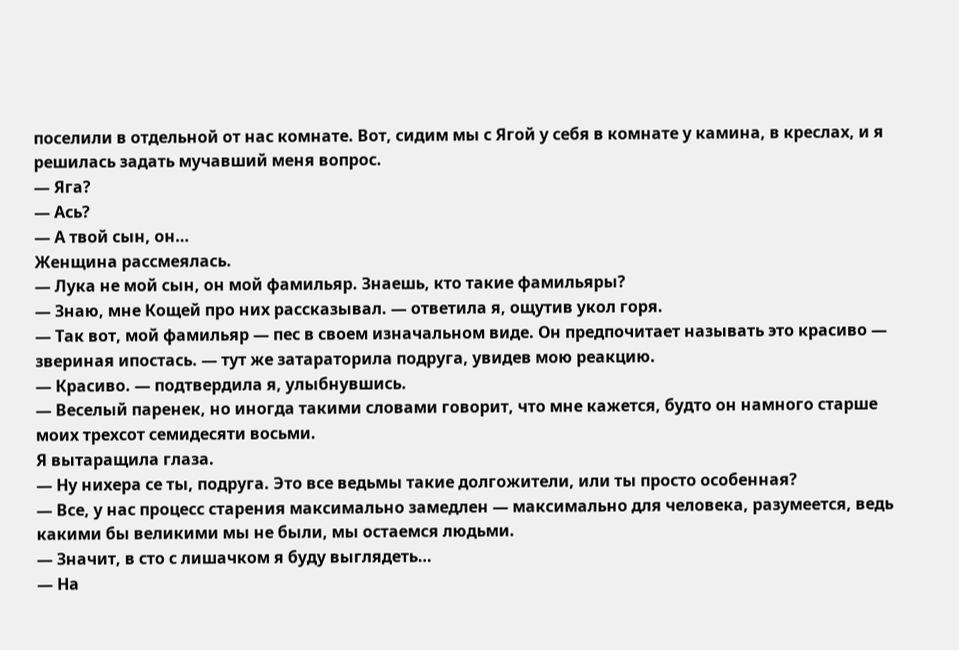поселили в отдельной от нас комнате. Вот, сидим мы с Ягой у себя в комнате у камина, в креслах, и я решилась задать мучавший меня вопрос.
— Яга?
— Ась?
— А твой сын, он…
Женщина рассмеялась.
— Лука не мой сын, он мой фамильяр. Знаешь, кто такие фамильяры?
— Знаю, мне Кощей про них рассказывал. — ответила я, ощутив укол горя.
— Так вот, мой фамильяр — пес в своем изначальном виде. Он предпочитает называть это красиво — звериная ипостась. — тут же затараторила подруга, увидев мою реакцию.
— Красиво. — подтвердила я, улыбнувшись.
— Веселый паренек, но иногда такими словами говорит, что мне кажется, будто он намного старше моих трехсот семидесяти восьми.
Я вытаращила глаза.
— Ну нихера се ты, подруга. Это все ведьмы такие долгожители, или ты просто особенная?
— Все, у нас процесс старения максимально замедлен — максимально для человека, разумеется, ведь какими бы великими мы не были, мы остаемся людьми.
— Значит, в сто с лишачком я буду выглядеть…
— На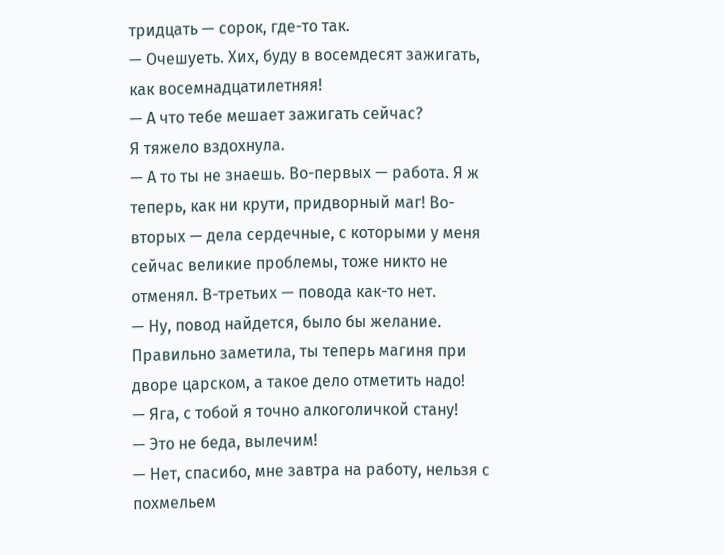тридцать — сорок, где-то так.
— Очешуеть. Хих, буду в восемдесят зажигать, как восемнадцатилетняя!
— А что тебе мешает зажигать сейчас?
Я тяжело вздохнула.
— А то ты не знаешь. Во-первых — работа. Я ж теперь, как ни крути, придворный маг! Во-вторых — дела сердечные, с которыми у меня сейчас великие проблемы, тоже никто не отменял. В-третьих — повода как-то нет.
— Ну, повод найдется, было бы желание. Правильно заметила, ты теперь магиня при дворе царском, а такое дело отметить надо!
— Яга, с тобой я точно алкоголичкой стану!
— Это не беда, вылечим!
— Нет, спасибо, мне завтра на работу, нельзя с похмельем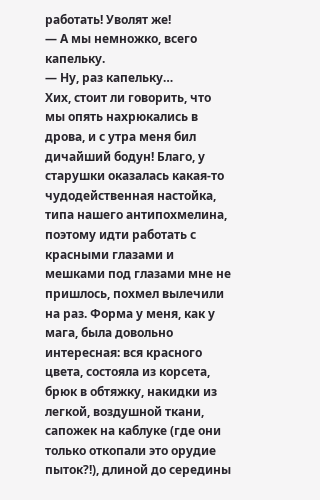работать! Уволят же!
— А мы немножко, всего капельку.
— Ну, раз капельку…
Хих, стоит ли говорить, что мы опять нахрюкались в дрова, и с утра меня бил дичайший бодун! Благо, у старушки оказалась какая-то чудодейственная настойка, типа нашего антипохмелина, поэтому идти работать с красными глазами и мешками под глазами мне не пришлось, похмел вылечили на раз. Форма у меня, как у мага, была довольно интересная: вся красного цвета, состояла из корсета, брюк в обтяжку, накидки из легкой, воздушной ткани, сапожек на каблуке (где они только откопали это орудие пыток?!), длиной до середины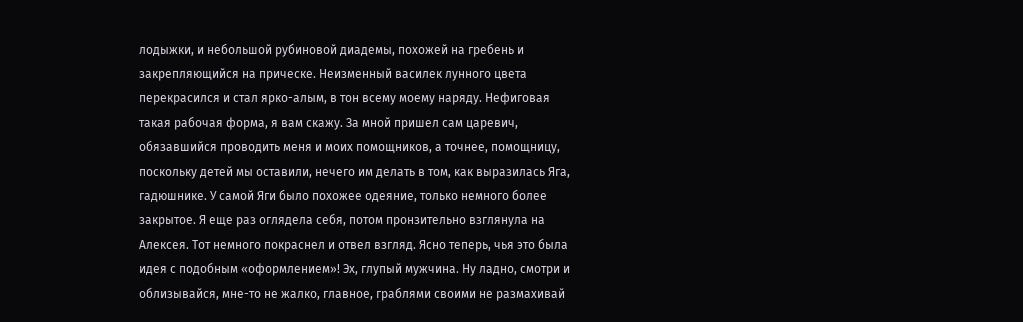лодыжки, и небольшой рубиновой диадемы, похожей на гребень и закрепляющийся на прическе. Неизменный василек лунного цвета перекрасился и стал ярко-алым, в тон всему моему наряду. Нефиговая такая рабочая форма, я вам скажу. За мной пришел сам царевич, обязавшийся проводить меня и моих помощников, а точнее, помощницу, поскольку детей мы оставили, нечего им делать в том, как выразилась Яга, гадюшнике. У самой Яги было похожее одеяние, только немного более закрытое. Я еще раз оглядела себя, потом пронзительно взглянула на Алексея. Тот немного покраснел и отвел взгляд. Ясно теперь, чья это была идея с подобным «оформлением»! Эх, глупый мужчина. Ну ладно, смотри и облизывайся, мне-то не жалко, главное, граблями своими не размахивай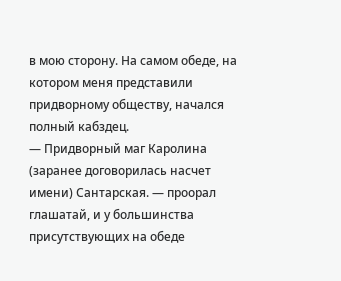в мою сторону. На самом обеде, на котором меня представили придворному обществу, начался полный кабздец.
— Придворный маг Каролина (заранее договорилась насчет имени) Сантарская. — проорал глашатай, и у большинства присутствующих на обеде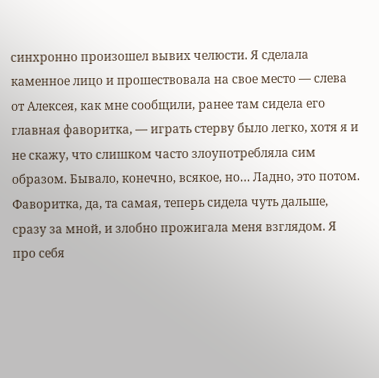синхронно произошел вывих челюсти. Я сделала каменное лицо и прошествовала на свое место — слева от Алексея, как мне сообщили, ранее там сидела его главная фаворитка, — играть стерву было легко, хотя я и не скажу, что слишком часто злоупотребляла сим образом. Бывало, конечно, всякое, но… Ладно, это потом. Фаворитка, да, та самая, теперь сидела чуть дальше, сразу за мной, и злобно прожигала меня взглядом. Я про себя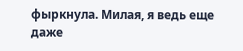фыркнула. Милая, я ведь еще даже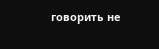говорить не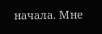начала. Мне